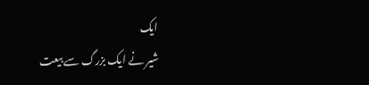ایک
شیر نے ایک بزرگ سے بیعت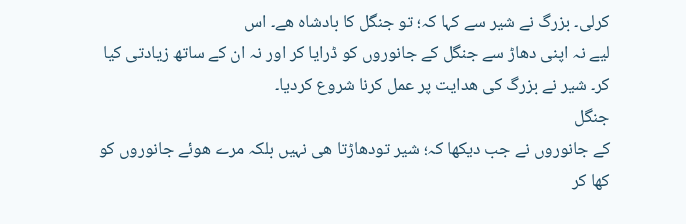کرلی۔ بزرگ نے شیر سے کہا کہ؛ تو جنگل کا بادشاہ ھے۔ اس
لیے نہ اپنی دھاڑ سے جنگل کے جانوروں کو ڈرایا کر اور نہ ان کے ساتھ زیادتی کیا
کر۔ شیر نے بزرگ کی ھدایت پر عمل کرنا شروع کردیا۔
جنگل
کے جانوروں نے جب دیکھا کہ؛ شیر تودھاڑتا ھی نہیں بلکہ مرے ھوئے جانوروں کو کھا کر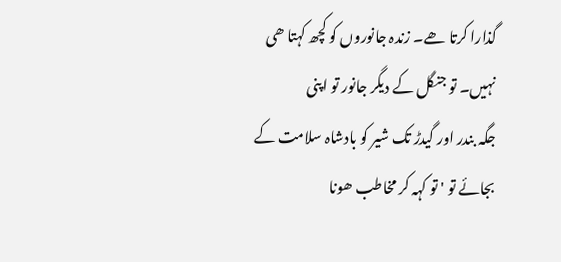گذارا کرتا ھے۔ زندہ جانوروں کو کچھ کہتا ھی نہیں۔ تو جنگل کے دیگر جانور تو اپنی
جگہ بندر اور گیدڑ تک شیر کو بادشاہ سلامت کے بجائے تو ' تو کہہ کر مخاطب ھونا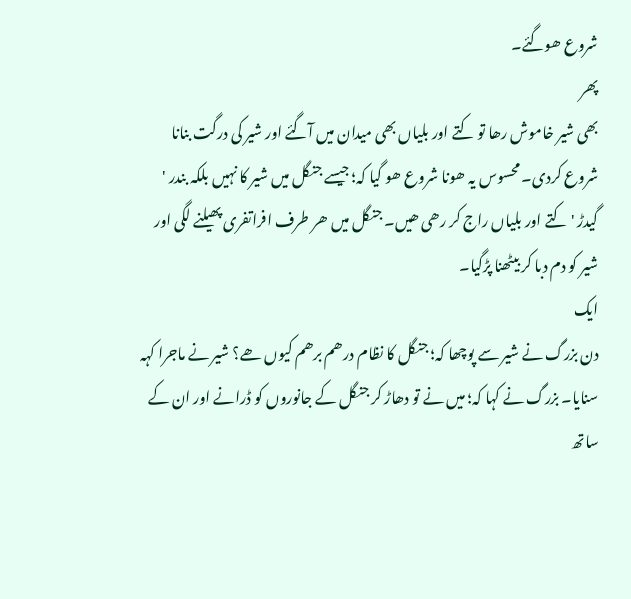شروع ھوگئے۔
پھر
بھی شیر خاموش رھا تو کتے اور بلیاں بھی میدان میں آگئے اور شیر کی درگت بنانا
شروع کردی۔ محسوس یہ ھونا شروع ھو گیا کہ؛ جیسے جنگل میں شیر کا نہیں بلکہ بندر '
گیدڑ ' کتے اور بلیاں راج کر رھی ھیں۔ جنگل میں ھر طرف افراتفری پھیلنے لگی اور
شیر کو دم دبا کر بیٹھنا پڑگیا۔
ایک
دن بزرگ نے شیر سے پوچھا کہ؛ جنگل کا نظام درھم برھم کیوں ھے؟ شیر نے ماجرا کہہ
سنایا۔ بزرگ نے کہا کہ؛ میں نے تو دھاڑ کر جنگل کے جانوروں کو ڈرانے اور ان کے
ساتھ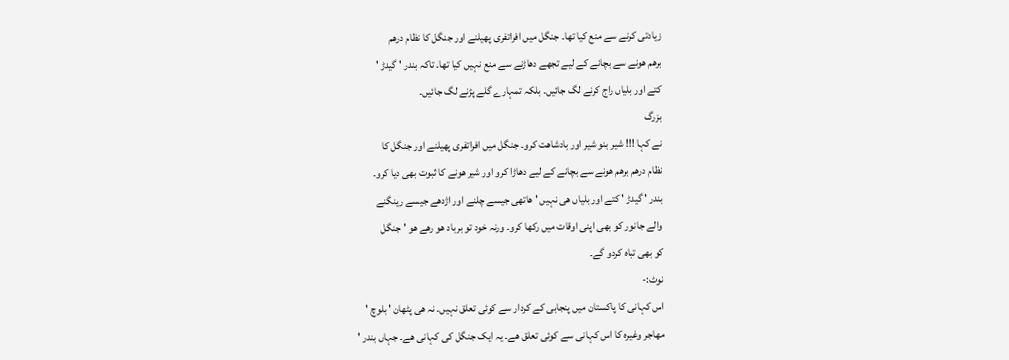زیادتی کرنے سے منع کیا تھا۔ جنگل میں افراتفری پھیلنے اور جنگل کا نظام درھم
برھم ھونے سے بچانے کے لیے تجھے دھاڑنے سے منع نہیں کیا تھا۔ تاکہ بندر ' گیدڑ '
کتے اور بلیاں راج کرنے لگ جائیں۔ بلکہ تمہارے گلے پڑنے لگ جائیں۔
بزرگ
نے کہا !!! شیر بنو شیر اور بادشاھت کرو۔ جنگل میں افراتفری پھیلنے اور جنگل کا
نظام درھم برھم ھونے سے بچانے کے لیے دھاڑا کرو اور شیر ھونے کا ثبوت بھی دیا کرو۔
بندر ' گیدڑ ' کتے اور بلیاں ھی نہیں ' ھاتھی جیسے چلنے اور اژدھے جیسے رینگنے
والے جانور کو بھی اپنی اوقات میں رکھا کرو۔ ورنہ خود تو برباد ھو رھے ھو ' جنگل
کو بھی تباہ کردو گے۔
نوٹ:-
اس کہانی کا پاکستان میں پنجابی کے کردار سے کوئی تعلق نہیں۔ نہ ھی پٹھان ' بلوچ '
مھاجر وغیرہ کا اس کہانی سے کوئی تعلق ھے۔ یہ ایک جنگل کی کہانی ھے۔ جہاں بندر '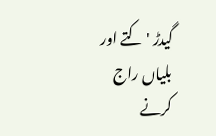گیدڑ ' کتے اور بلیاں راج کرنے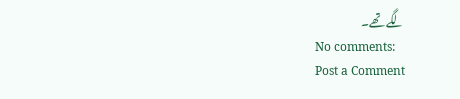لگے تھے۔
No comments:
Post a Comment